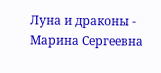Луна и драконы - Марина Сергеевна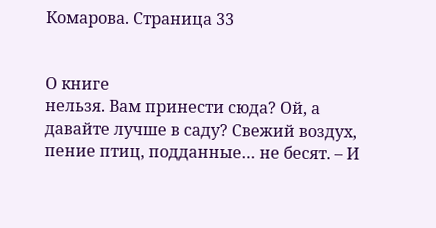Комарова. Страница 33


О книге
нельзя. Вам принести сюда? Ой, а давайте лучше в саду? Свежий воздух, пение птиц, подданные… не бесят. – И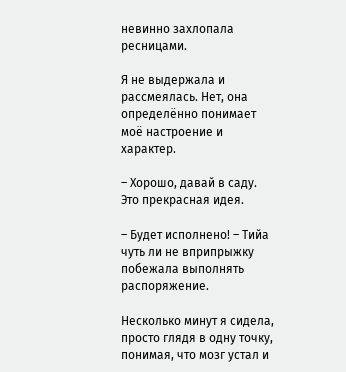невинно захлопала ресницами.

Я не выдержала и рассмеялась. Нет, она определённо понимает моё настроение и характер.

– Хорошо, давай в саду. Это прекрасная идея.

– Будет исполнено! – Тийа чуть ли не вприпрыжку побежала выполнять распоряжение.

Несколько минут я сидела, просто глядя в одну точку, понимая, что мозг устал и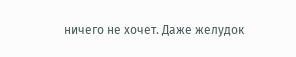ничего не хочет. Даже желудок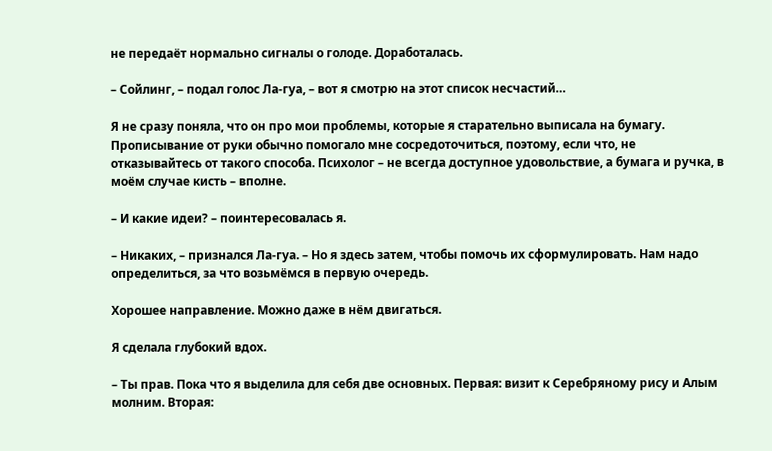не передаёт нормально сигналы о голоде. Доработалась.

– Сойлинг, – подал голос Ла-гуа, – вот я смотрю на этот список несчастий…

Я не сразу поняла, что он про мои проблемы, которые я старательно выписала на бумагу. Прописывание от руки обычно помогало мне сосредоточиться, поэтому, если что, не отказывайтесь от такого способа. Психолог – не всегда доступное удовольствие, а бумага и ручка, в моём случае кисть – вполне.

– И какие идеи? – поинтересовалась я.

– Никаких, – признался Ла-гуа. – Но я здесь затем, чтобы помочь их сформулировать. Нам надо определиться, за что возьмёмся в первую очередь.

Хорошее направление. Можно даже в нём двигаться.

Я сделала глубокий вдох.

– Ты прав. Пока что я выделила для себя две основных. Первая: визит к Серебряному рису и Алым молним. Вторая: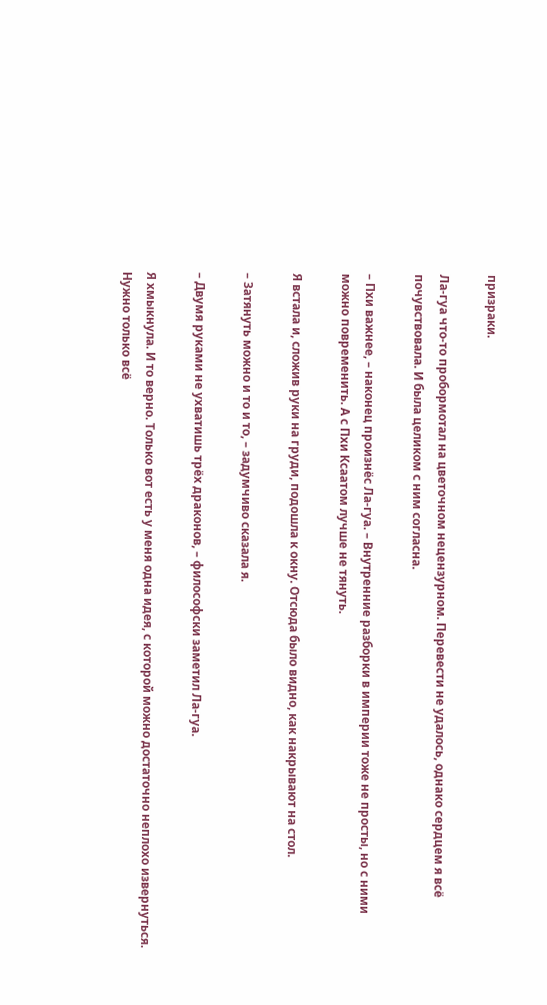призраки.

Ла-гуа что-то пробормотал на цветочном нецензурном. Перевести не удалось, однако сердцем я всё почувствовала. И была целиком с ним согласна.

– Пхи важнее, – наконец произнёс Ла-гуа. – Внутренние разборки в империи тоже не просты, но с ними можно повременить. А с Пхи Ксаатом лучше не тянуть.

Я встала и, сложив руки на груди, подошла к окну. Отсюда было видно, как накрывают на стол.

– Затянуть можно и то и то, – задумчиво сказала я.

– Двумя руками не ухватишь трёх драконов, – философски заметил Ла-гуа.

Я хмыкнула. И то верно. Только вот есть у меня одна идея, с которой можно достаточно неплохо извернуться. Нужно только всё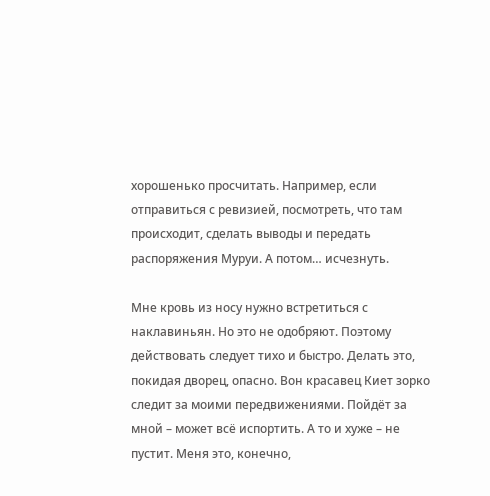хорошенько просчитать. Например, если отправиться с ревизией, посмотреть, что там происходит, сделать выводы и передать распоряжения Муруи. А потом… исчезнуть.

Мне кровь из носу нужно встретиться с наклавиньян. Но это не одобряют. Поэтому действовать следует тихо и быстро. Делать это, покидая дворец, опасно. Вон красавец Киет зорко следит за моими передвижениями. Пойдёт за мной – может всё испортить. А то и хуже – не пустит. Меня это, конечно,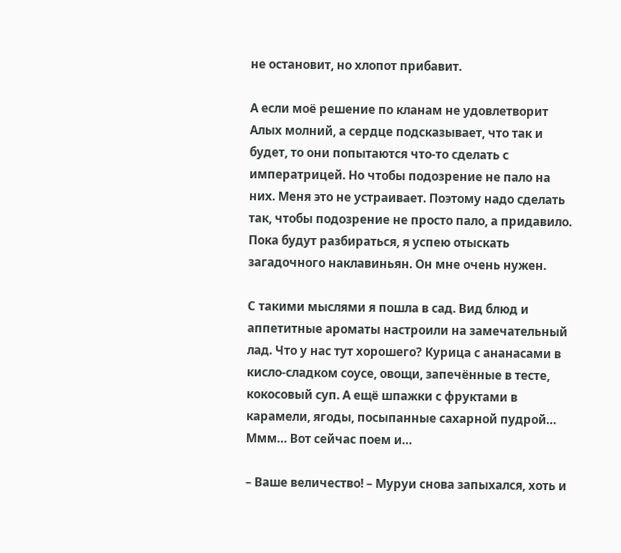не остановит, но хлопот прибавит.

А если моё решение по кланам не удовлетворит Алых молний, а сердце подсказывает, что так и будет, то они попытаются что-то сделать с императрицей. Но чтобы подозрение не пало на них. Меня это не устраивает. Поэтому надо сделать так, чтобы подозрение не просто пало, а придавило. Пока будут разбираться, я успею отыскать загадочного наклавиньян. Он мне очень нужен.

С такими мыслями я пошла в сад. Вид блюд и аппетитные ароматы настроили на замечательный лад. Что у нас тут хорошего? Курица с ананасами в кисло-сладком соусе, овощи, запечённые в тесте, кокосовый суп. А ещё шпажки с фруктами в карамели, ягоды, посыпанные сахарной пудрой… Ммм… Вот сейчас поем и…

– Ваше величество! – Муруи снова запыхался, хоть и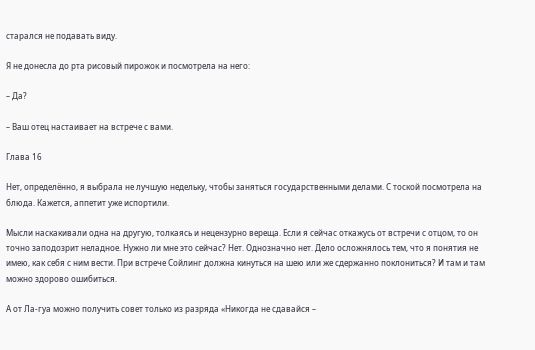старался не подавать виду.

Я не донесла до рта рисовый пирожок и посмотрела на него:

– Да?

– Ваш отец настаивает на встрече с вами.

Глава 16

Нет, определённо, я выбрала не лучшую недельку, чтобы заняться государственными делами. С тоской посмотрела на блюда. Кажется, аппетит уже испортили.

Мысли наскакивали одна на другую, толкаясь и нецензурно вереща. Если я сейчас откажусь от встречи с отцом, то он точно заподозрит неладное. Нужно ли мне это сейчас? Нет. Однозначно нет. Дело осложнялось тем, что я понятия не имею, как себя с ним вести. При встрече Сойлинг должна кинуться на шею или же сдержанно поклониться? И там и там можно здорово ошибиться.

А от Ла-гуа можно получить совет только из разряда «Никогда не сдавайся –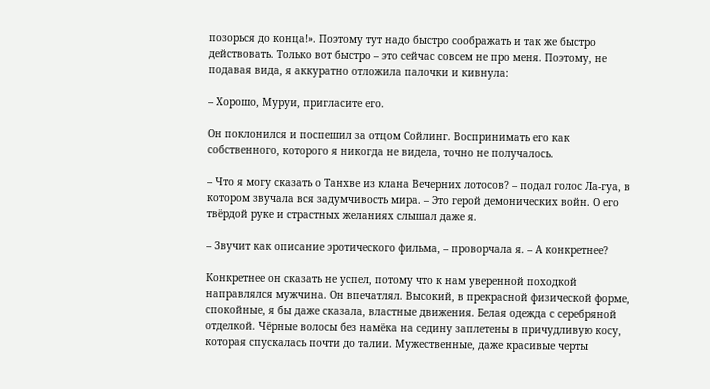позорься до конца!». Поэтому тут надо быстро соображать и так же быстро действовать. Только вот быстро – это сейчас совсем не про меня. Поэтому, не подавая вида, я аккуратно отложила палочки и кивнула:

– Хорошо, Муруи, пригласите его.

Он поклонился и поспешил за отцом Сойлинг. Воспринимать его как собственного, которого я никогда не видела, точно не получалось.

– Что я могу сказать о Танхве из клана Вечерних лотосов? – подал голос Ла-гуа, в котором звучала вся задумчивость мира. – Это герой демонических войн. О его твёрдой руке и страстных желаниях слышал даже я.

– Звучит как описание эротического фильма, – проворчала я. – А конкретнее?

Конкретнее он сказать не успел, потому что к нам уверенной походкой направлялся мужчина. Он впечатлял. Высокий, в прекрасной физической форме, спокойные, я бы даже сказала, властные движения. Белая одежда с серебряной отделкой. Чёрные волосы без намёка на седину заплетены в причудливую косу, которая спускалась почти до талии. Мужественные, даже красивые черты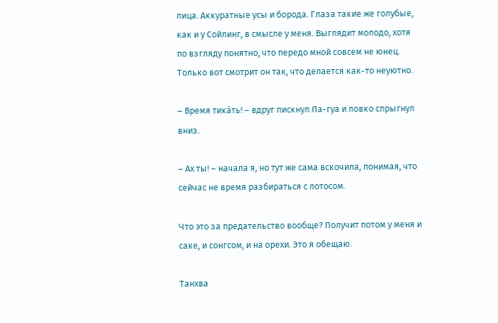лица. Аккуратные усы и борода. Глаза такие же голубые, как и у Сойлинг, в смысле у меня. Выглядит молодо, хотя по взгляду понятно, что передо мной совсем не юнец. Только вот смотрит он так, что делается как-то неуютно.

– Время тика́ть! – вдруг пискнул Ла-гуа и ловко спрыгнул вниз.

– Ах ты! – начала я, но тут же сама вскочила, понимая, что сейчас не время разбираться с лотосом.

Что это за предательство вообще? Получит потом у меня и саке, и сонгсом, и на орехи. Это я обещаю.

Танхва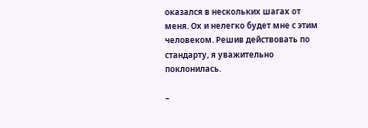оказался в нескольких шагах от меня. Ох и нелегко будет мне с этим человеком. Решив действовать по стандарту, я уважительно поклонилась.

–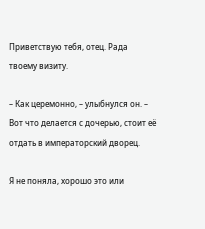Приветствую тебя, отец. Рада твоему визиту.

– Как церемонно, – улыбнулся он. – Вот что делается с дочерью, стоит её отдать в императорский дворец.

Я не поняла, хорошо это или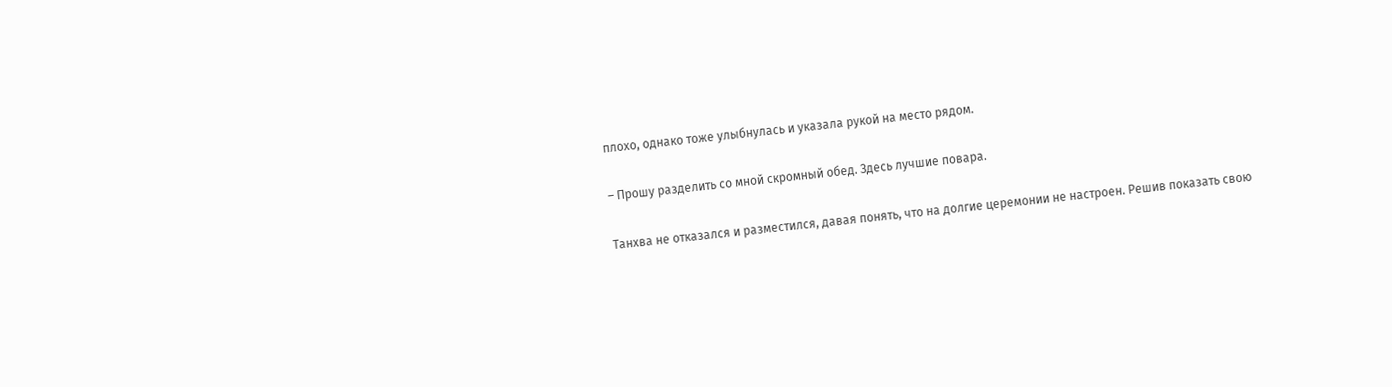плохо, однако тоже улыбнулась и указала рукой на место рядом.

– Прошу разделить со мной скромный обед. Здесь лучшие повара.

Танхва не отказался и разместился, давая понять, что на долгие церемонии не настроен. Решив показать свою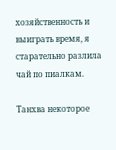хозяйственность и выиграть время, я старательно разлила чай по пиалкам.

Танхва некоторое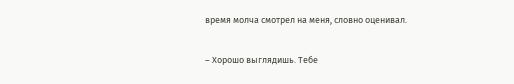время молча смотрел на меня, словно оценивал.

– Хорошо выглядишь. Тебе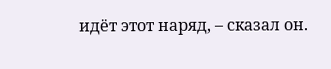идёт этот наряд, – сказал он.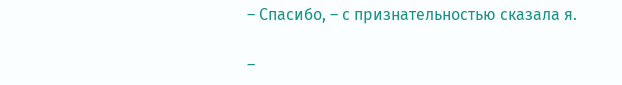– Спасибо, – с признательностью сказала я.

–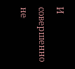И совершенно не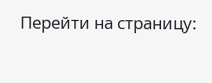Перейти на страницу: